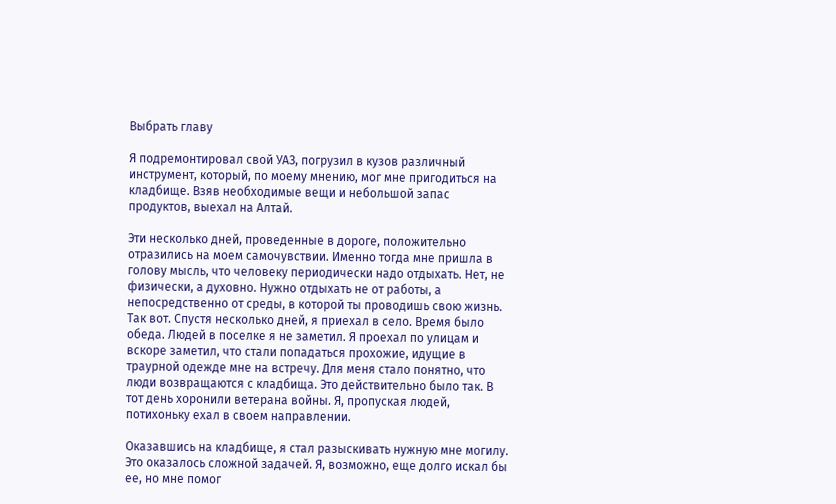Выбрать главу

Я подремонтировал свой УАЗ, погрузил в кузов различный инструмент, который, по моему мнению, мог мне пригодиться на кладбище. Взяв необходимые вещи и небольшой запас продуктов, выехал на Алтай.

Эти несколько дней, проведенные в дороге, положительно отразились на моем самочувствии. Именно тогда мне пришла в голову мысль, что человеку периодически надо отдыхать. Нет, не физически, а духовно. Нужно отдыхать не от работы, а непосредственно от среды, в которой ты проводишь свою жизнь. Так вот. Спустя несколько дней, я приехал в село. Время было обеда. Людей в поселке я не заметил. Я проехал по улицам и вскоре заметил, что стали попадаться прохожие, идущие в траурной одежде мне на встречу. Для меня стало понятно, что люди возвращаются с кладбища. Это действительно было так. В тот день хоронили ветерана войны. Я, пропуская людей, потихоньку ехал в своем направлении.

Оказавшись на кладбище, я стал разыскивать нужную мне могилу. Это оказалось сложной задачей. Я, возможно, еще долго искал бы ее, но мне помог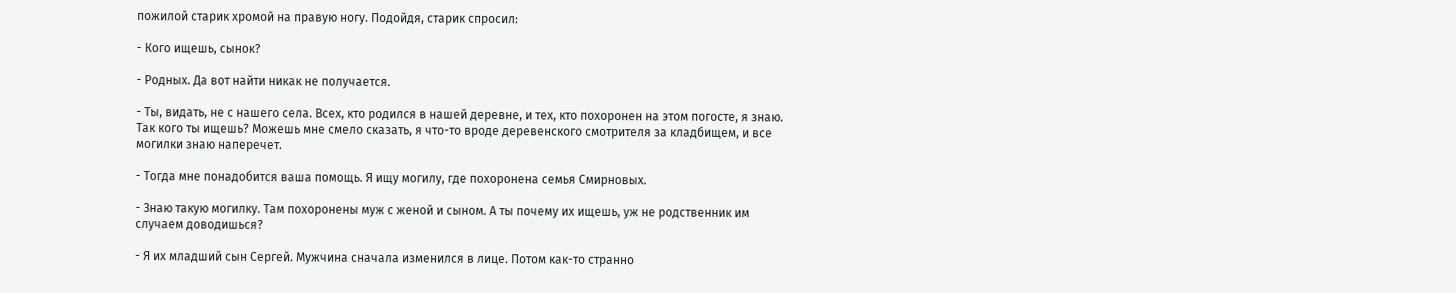пожилой старик хромой на правую ногу. Подойдя, старик спросил:

- Кого ищешь, сынок?

- Родных. Да вот найти никак не получается.

- Ты, видать, не с нашего села. Всех, кто родился в нашей деревне, и тех, кто похоронен на этом погосте, я знаю. Так кого ты ищешь? Можешь мне смело сказать, я что-то вроде деревенского смотрителя за кладбищем, и все могилки знаю наперечет.

- Тогда мне понадобится ваша помощь. Я ищу могилу, где похоронена семья Смирновых.

- Знаю такую могилку. Там похоронены муж с женой и сыном. А ты почему их ищешь, уж не родственник им случаем доводишься?

- Я их младший сын Сергей. Мужчина сначала изменился в лице. Потом как-то странно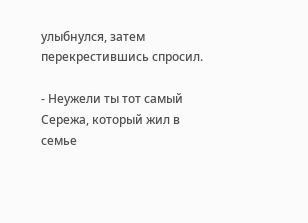улыбнулся, затем перекрестившись спросил.

- Неужели ты тот самый Сережа, который жил в семье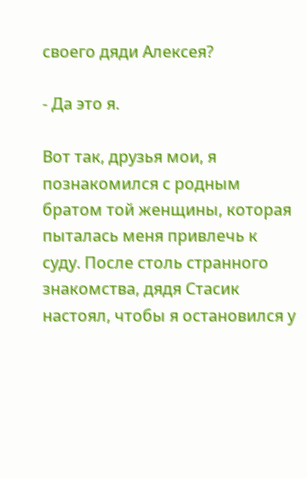своего дяди Алексея?

- Да это я.

Вот так, друзья мои, я познакомился с родным братом той женщины, которая пыталась меня привлечь к суду. После столь странного знакомства, дядя Стасик настоял, чтобы я остановился у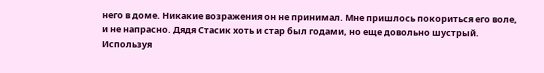него в доме. Никакие возражения он не принимал. Мне пришлось покориться его воле, и не напрасно. Дядя Стасик хоть и стар был годами, но еще довольно шустрый. Используя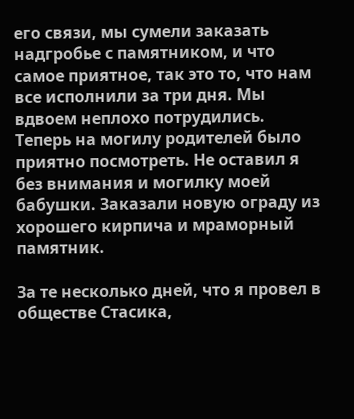его связи, мы сумели заказать надгробье с памятником, и что самое приятное, так это то, что нам все исполнили за три дня. Мы вдвоем неплохо потрудились. Теперь на могилу родителей было приятно посмотреть. Не оставил я без внимания и могилку моей бабушки. Заказали новую ограду из хорошего кирпича и мраморный памятник.

За те несколько дней, что я провел в обществе Стасика,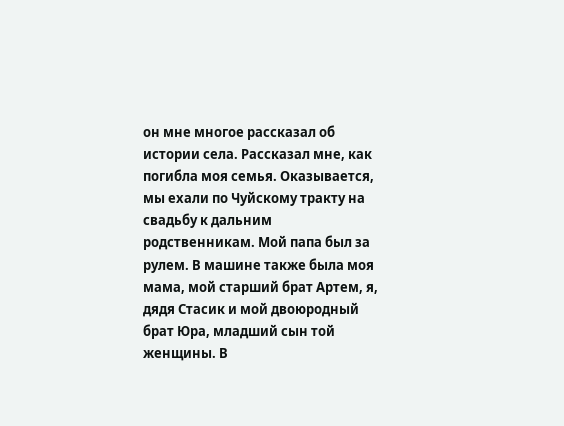он мне многое рассказал об истории села. Рассказал мне, как погибла моя семья. Оказывается, мы ехали по Чуйскому тракту на свадьбу к дальним родственникам. Мой папа был за рулем. В машине также была моя мама, мой старший брат Артем, я, дядя Стасик и мой двоюродный брат Юра, младший сын той женщины. В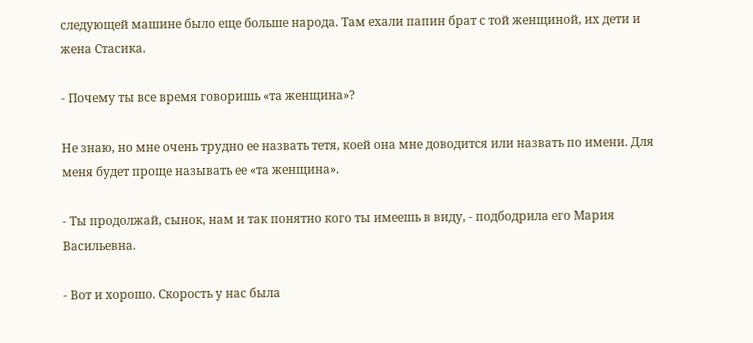следующей машине было еще больше народа. Там ехали папин брат с той женщиной, их дети и жена Стасика.

- Почему ты все время говоришь «та женщина»?

Не знаю, но мне очень трудно ее назвать тетя, коей она мне доводится или назвать по имени. Для меня будет проще называть ее «та женщина».

- Ты продолжай, сынок, нам и так понятно кого ты имеешь в виду, - подбодрила его Мария Васильевна.

- Вот и хорошо. Скорость у нас была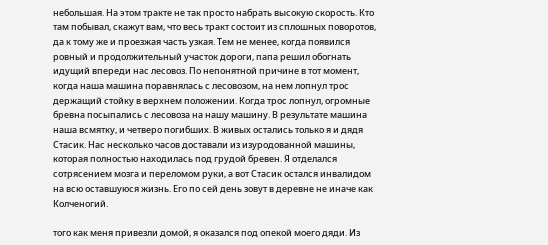небольшая. На этом тракте не так просто набрать высокую скорость. Кто там побывал, скажут вам, что весь тракт состоит из сплошных поворотов, да к тому же и проезжая часть узкая. Тем не менее, когда появился ровный и продолжительный участок дороги, папа решил обогнать идущий впереди нас лесовоз. По непонятной причине в тот момент, когда наша машина поравнялась с лесовозом, на нем лопнул трос держащий стойку в верхнем положении. Когда трос лопнул, огромные бревна посыпались с лесовоза на нашу машину. В результате машина наша всмятку, и четверо погибших. В живых остались только я и дядя Стасик. Нас несколько часов доставали из изуродованной машины, которая полностью находилась под грудой бревен. Я отделался сотрясением мозга и переломом руки, а вот Стасик остался инвалидом на всю оставшуюся жизнь. Его по сей день зовут в деревне не иначе как Колченогий.

того как меня привезли домой, я оказался под опекой моего дяди. Из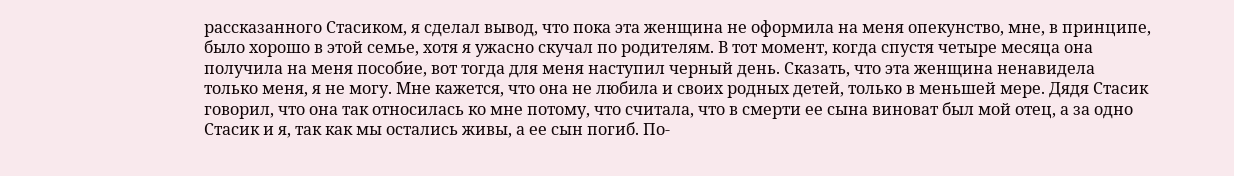рассказанного Стасиком, я сделал вывод, что пока эта женщина не оформила на меня опекунство, мне, в принципе, было хорошо в этой семье, хотя я ужасно скучал по родителям. В тот момент, когда спустя четыре месяца она получила на меня пособие, вот тогда для меня наступил черный день. Сказать, что эта женщина ненавидела только меня, я не могу. Мне кажется, что она не любила и своих родных детей, только в меньшей мере. Дядя Стасик говорил, что она так относилась ко мне потому, что считала, что в смерти ее сына виноват был мой отец, а за одно Стасик и я, так как мы остались живы, а ее сын погиб. По-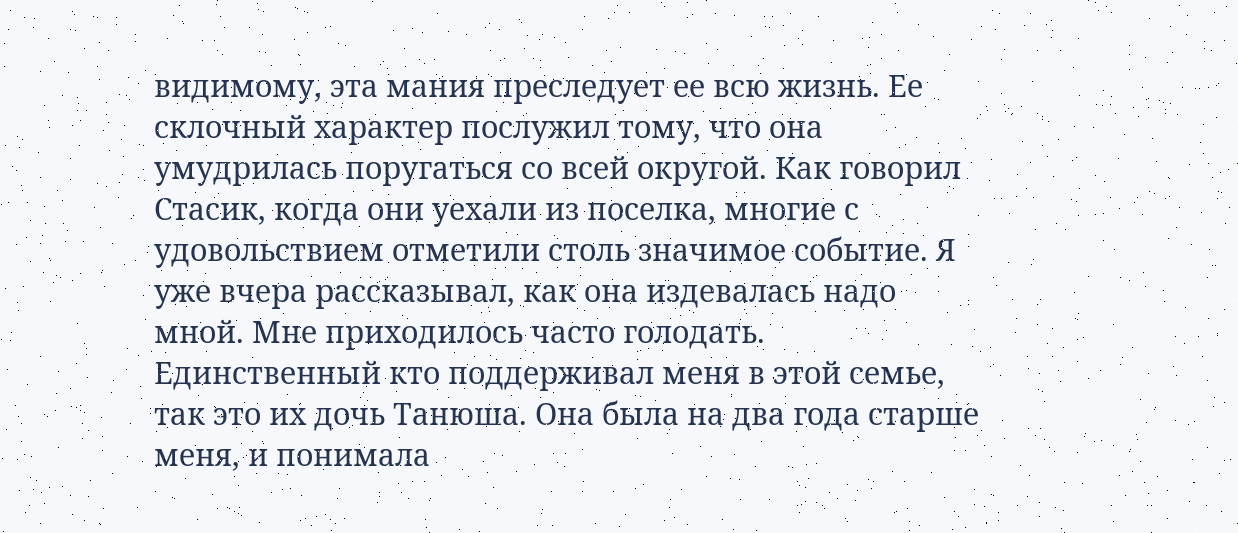видимому, эта мания преследует ее всю жизнь. Ее склочный характер послужил тому, что она умудрилась поругаться со всей округой. Как говорил Стасик, когда они уехали из поселка, многие с удовольствием отметили столь значимое событие. Я уже вчера рассказывал, как она издевалась надо мной. Мне приходилось часто голодать. Единственный кто поддерживал меня в этой семье, так это их дочь Танюша. Она была на два года старше меня, и понимала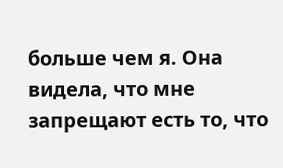больше чем я. Она видела, что мне запрещают есть то, что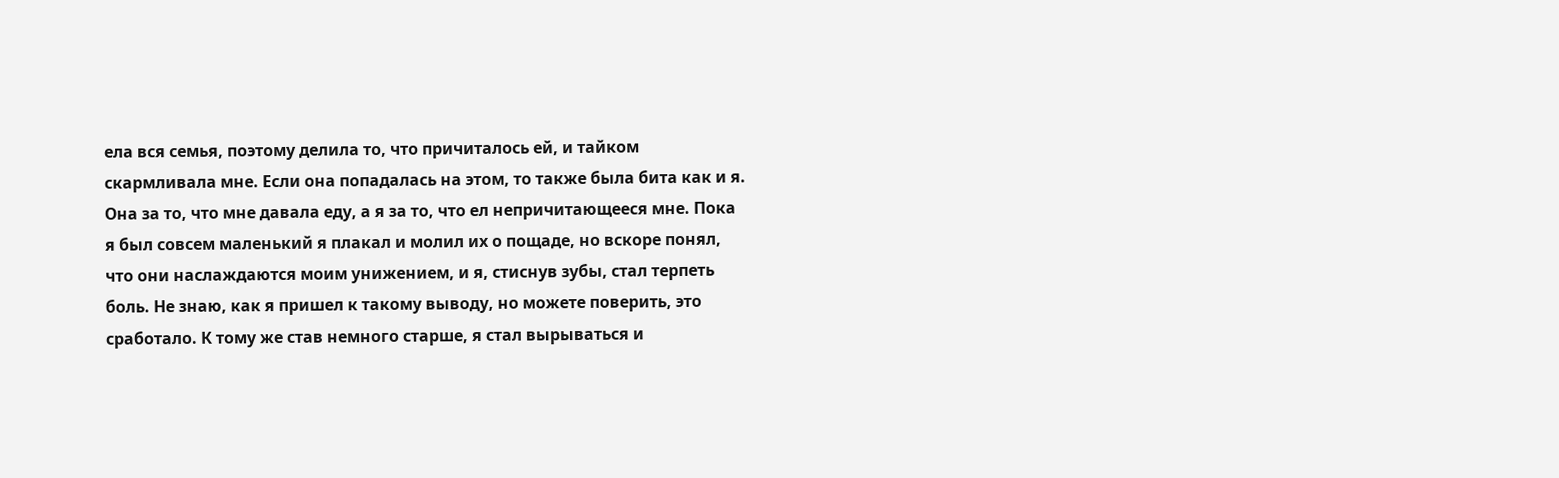ела вся семья, поэтому делила то, что причиталось ей, и тайком скармливала мне. Если она попадалась на этом, то также была бита как и я. Она за то, что мне давала еду, а я за то, что ел непричитающееся мне. Пока я был совсем маленький я плакал и молил их о пощаде, но вскоре понял, что они наслаждаются моим унижением, и я, стиснув зубы, стал терпеть боль. Не знаю, как я пришел к такому выводу, но можете поверить, это сработало. К тому же став немного старше, я стал вырываться и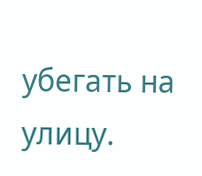убегать на улицу.